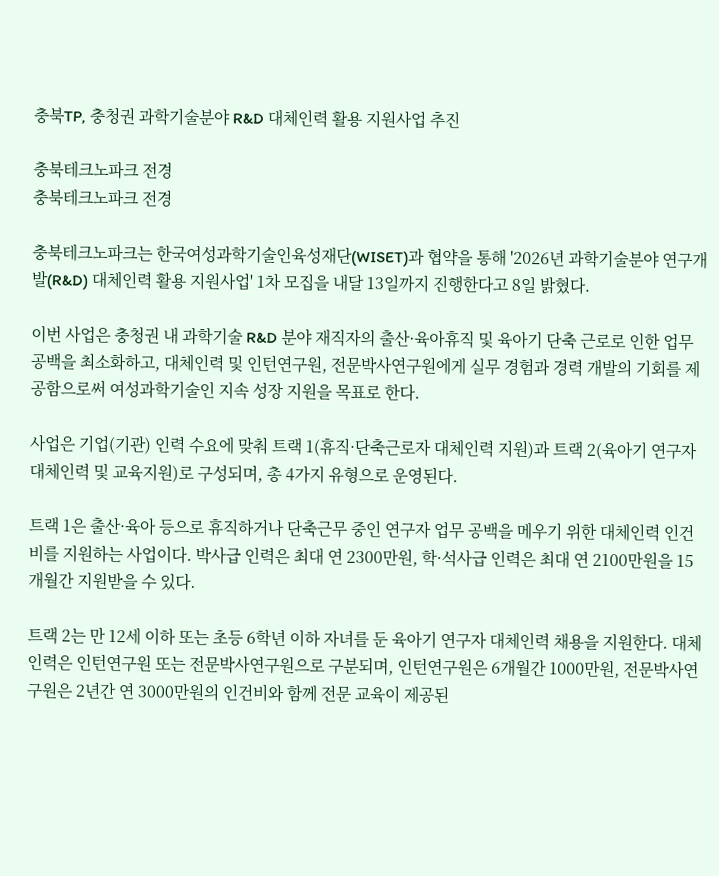충북TP, 충청권 과학기술분야 R&D 대체인력 활용 지원사업 추진

충북테크노파크 전경
충북테크노파크 전경

충북테크노파크는 한국여성과학기술인육성재단(WISET)과 협약을 통해 '2026년 과학기술분야 연구개발(R&D) 대체인력 활용 지원사업' 1차 모집을 내달 13일까지 진행한다고 8일 밝혔다.

이번 사업은 충청권 내 과학기술 R&D 분야 재직자의 출산·육아휴직 및 육아기 단축 근로로 인한 업무 공백을 최소화하고, 대체인력 및 인턴연구원, 전문박사연구원에게 실무 경험과 경력 개발의 기회를 제공함으로써 여성과학기술인 지속 성장 지원을 목표로 한다.

사업은 기업(기관) 인력 수요에 맞춰 트랙 1(휴직·단축근로자 대체인력 지원)과 트랙 2(육아기 연구자 대체인력 및 교육지원)로 구성되며, 총 4가지 유형으로 운영된다.

트랙 1은 출산·육아 등으로 휴직하거나 단축근무 중인 연구자 업무 공백을 메우기 위한 대체인력 인건비를 지원하는 사업이다. 박사급 인력은 최대 연 2300만원, 학·석사급 인력은 최대 연 2100만원을 15개월간 지원받을 수 있다.

트랙 2는 만 12세 이하 또는 초등 6학년 이하 자녀를 둔 육아기 연구자 대체인력 채용을 지원한다. 대체인력은 인턴연구원 또는 전문박사연구원으로 구분되며, 인턴연구원은 6개월간 1000만원, 전문박사연구원은 2년간 연 3000만원의 인건비와 함께 전문 교육이 제공된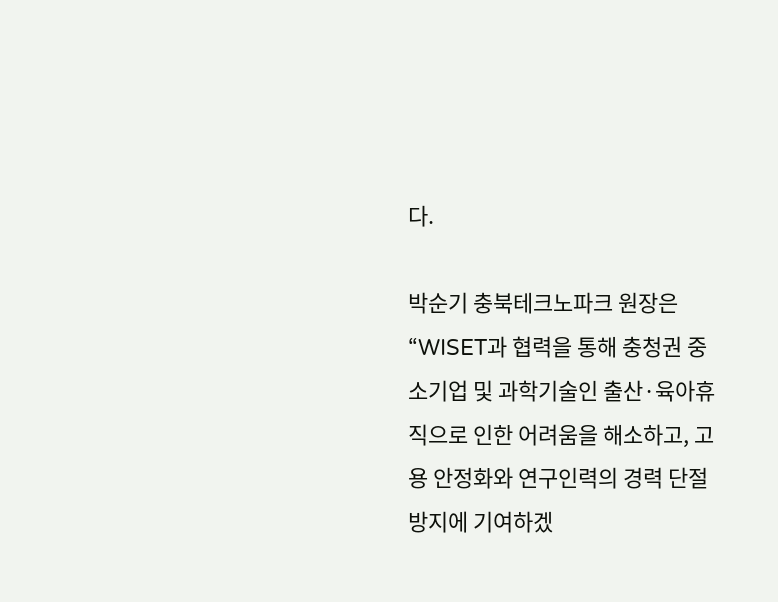다.

박순기 충북테크노파크 원장은 “WISET과 협력을 통해 충청권 중소기업 및 과학기술인 출산·육아휴직으로 인한 어려움을 해소하고, 고용 안정화와 연구인력의 경력 단절 방지에 기여하겠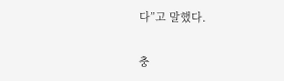다”고 말했다.

충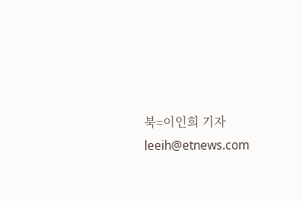북=이인희 기자 leeih@etnews.com